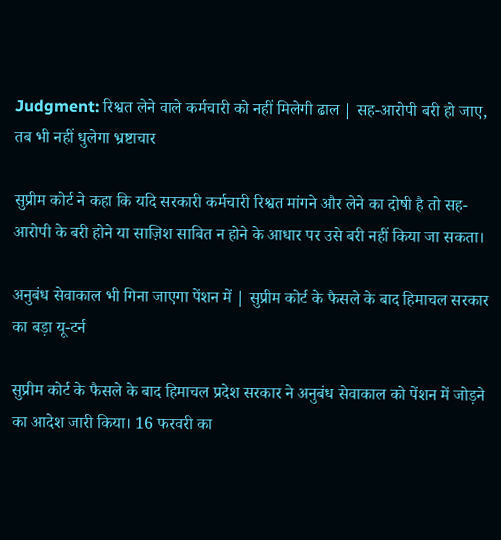Judgment: रिश्वत लेने वाले कर्मचारी को नहीं मिलेगी ढाल | सह-आरोपी बरी हो जाए, तब भी नहीं धुलेगा भ्रष्टाचार

सुप्रीम कोर्ट ने कहा कि यदि सरकारी कर्मचारी रिश्वत मांगने और लेने का दोषी है तो सह-आरोपी के बरी होने या साज़िश साबित न होने के आधार पर उसे बरी नहीं किया जा सकता।

अनुबंध सेवाकाल भी गिना जाएगा पेंशन में | सुप्रीम कोर्ट के फैसले के बाद हिमाचल सरकार का बड़ा यू-टर्न

सुप्रीम कोर्ट के फैसले के बाद हिमाचल प्रदेश सरकार ने अनुबंध सेवाकाल को पेंशन में जोड़ने का आदेश जारी किया। 16 फरवरी का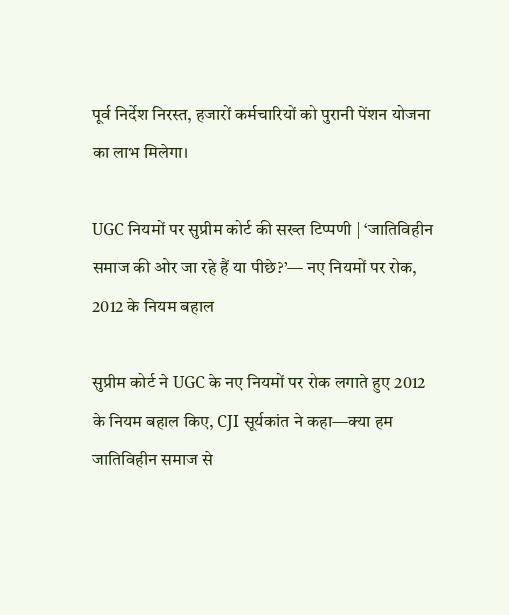पूर्व निर्देश निरस्त, हजारों कर्मचारियों को पुरानी पेंशन योजना का लाभ मिलेगा।

UGC नियमों पर सुप्रीम कोर्ट की सख्त टिप्पणी | ‘जातिविहीन समाज की ओर जा रहे हैं या पीछे?’— नए नियमों पर रोक, 2012 के नियम बहाल

सुप्रीम कोर्ट ने UGC के नए नियमों पर रोक लगाते हुए 2012 के नियम बहाल किए, CJI सूर्यकांत ने कहा—क्या हम जातिविहीन समाज से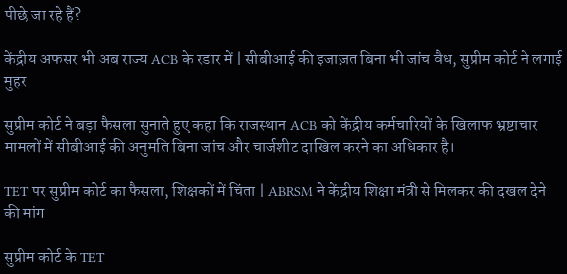पीछे जा रहे हैं?

केंद्रीय अफसर भी अब राज्य ACB के रडार में | सीबीआई की इजाज़त बिना भी जांच वैध, सुप्रीम कोर्ट ने लगाई मुहर

सुप्रीम कोर्ट ने बड़ा फैसला सुनाते हुए कहा कि राजस्थान ACB को केंद्रीय कर्मचारियों के खिलाफ भ्रष्टाचार मामलों में सीबीआई की अनुमति बिना जांच और चार्जशीट दाखिल करने का अधिकार है।

TET पर सुप्रीम कोर्ट का फैसला, शिक्षकों में चिंता | ABRSM ने केंद्रीय शिक्षा मंत्री से मिलकर की दखल देने की मांग

सुप्रीम कोर्ट के TET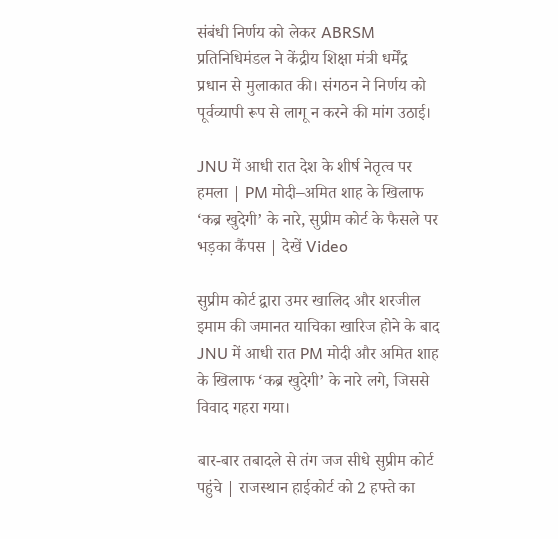संबंधी निर्णय को लेकर ABRSM प्रतिनिधिमंडल ने केंद्रीय शिक्षा मंत्री धर्मेंद्र प्रधान से मुलाकात की। संगठन ने निर्णय को पूर्वव्यापी रूप से लागू न करने की मांग उठाई।

JNU में आधी रात देश के शीर्ष नेतृत्व पर हमला | PM मोदी–अमित शाह के खिलाफ ‘कब्र खुदेगी’ के नारे, सुप्रीम कोर्ट के फैसले पर भड़का कैंपस | देखें Video

सुप्रीम कोर्ट द्वारा उमर खालिद और शरजील इमाम की जमानत याचिका खारिज होने के बाद JNU में आधी रात PM मोदी और अमित शाह के खिलाफ ‘कब्र खुदेगी’ के नारे लगे, जिससे विवाद गहरा गया।

बार-बार तबादले से तंग जज सीधे सुप्रीम कोर्ट पहुंचे | राजस्थान हाईकोर्ट को 2 हफ्ते का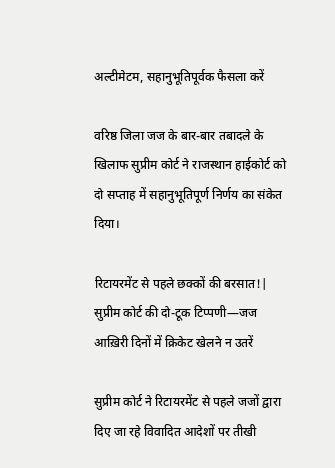अल्टीमेटम, सहानुभूतिपूर्वक फैसला करें

वरिष्ठ जिला जज के बार-बार तबादले के खिलाफ सुप्रीम कोर्ट ने राजस्थान हाईकोर्ट को दो सप्ताह में सहानुभूतिपूर्ण निर्णय का संकेत दिया।

रिटायरमेंट से पहले छक्कों की बरसात!| सुप्रीम कोर्ट की दो-टूक टिप्पणी—जज आख़िरी दिनों में क्रिकेट खेलने न उतरें

सुप्रीम कोर्ट ने रिटायरमेंट से पहले जजों द्वारा दिए जा रहे विवादित आदेशों पर तीखी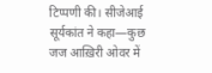टिप्पणी की। सीजेआई सूर्यकांत ने कहा—कुछ जज आख़िरी ओवर में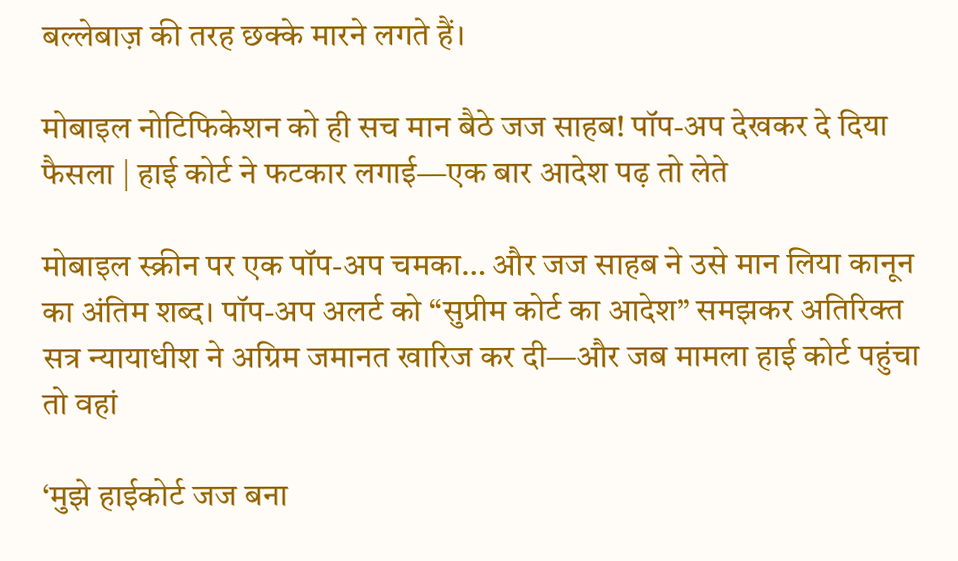बल्लेबाज़ की तरह छक्के मारने लगते हैं।

मोबाइल नोटिफिकेशन को ही सच मान बैठे जज साहब! पॉप-अप देखकर दे दिया फैसला | हाई कोर्ट ने फटकार लगाई—एक बार आदेश पढ़ तो लेते

मोबाइल स्क्रीन पर एक पॉप-अप चमका… और जज साहब ने उसे मान लिया कानून का अंतिम शब्द। पॉप-अप अलर्ट को “सुप्रीम कोर्ट का आदेश” समझकर अतिरिक्त सत्र न्यायाधीश ने अग्रिम जमानत खारिज कर दी—और जब मामला हाई कोर्ट पहुंचा तो वहां

‘मुझे हाईकोर्ट जज बना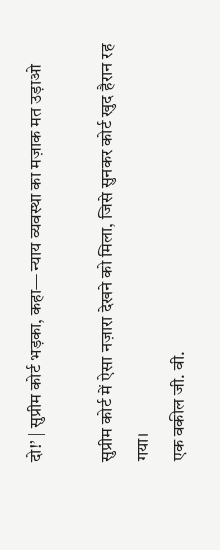दो!’ | सुप्रीम कोर्ट भड़का, कहा— न्याय व्यवस्था का मज़ाक मत उड़ाओ

सुप्रीम कोर्ट में ऐसा नज़ारा देखने को मिला, जिसे सुनकर कोर्ट खुद हैरान रह गया।
एक वकील जी. वी.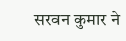सरवन कुमार ने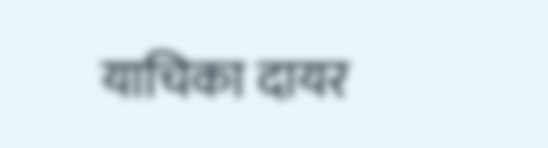याचिका दायर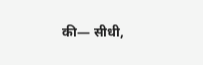की— सीधी,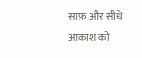साफ़ और सीधे आकाश को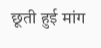छूती हुई मांग